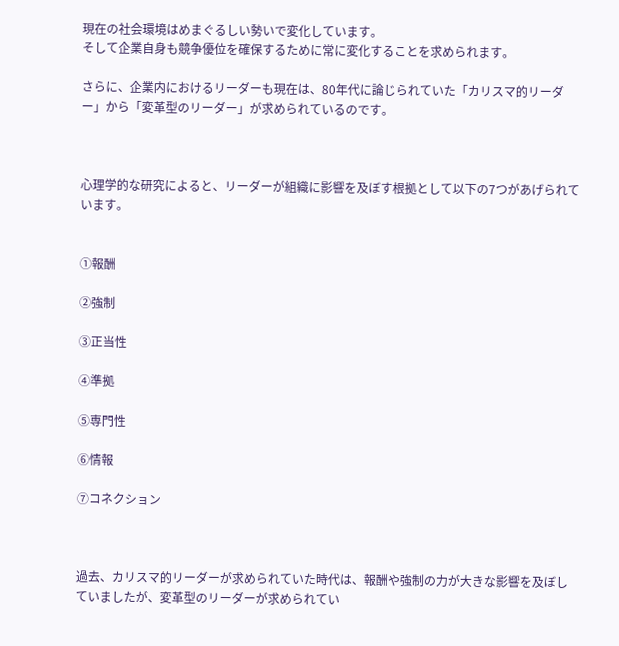現在の社会環境はめまぐるしい勢いで変化しています。
そして企業自身も競争優位を確保するために常に変化することを求められます。

さらに、企業内におけるリーダーも現在は、80年代に論じられていた「カリスマ的リーダー」から「変革型のリーダー」が求められているのです。



心理学的な研究によると、リーダーが組織に影響を及ぼす根拠として以下の7つがあげられています。


①報酬

②強制

③正当性

④準拠

⑤専門性

⑥情報

⑦コネクション



過去、カリスマ的リーダーが求められていた時代は、報酬や強制の力が大きな影響を及ぼしていましたが、変革型のリーダーが求められてい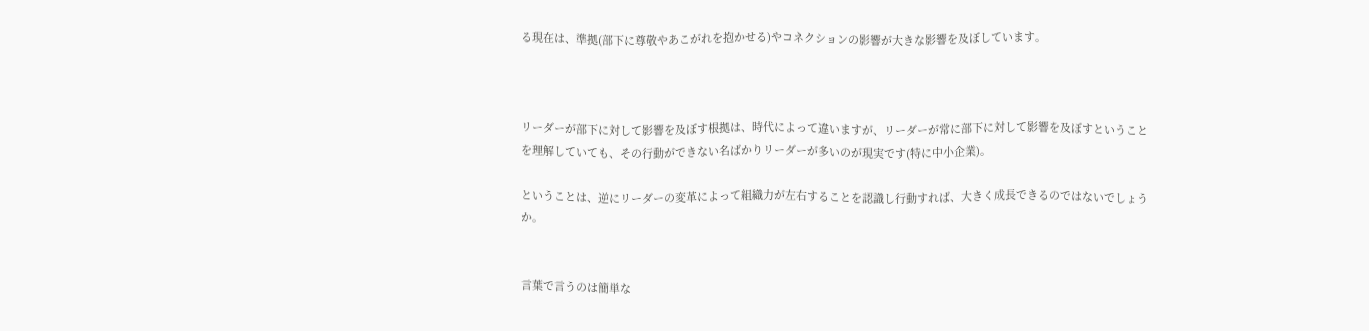る現在は、準拠(部下に尊敬やあこがれを抱かせる)やコネクションの影響が大きな影響を及ぼしています。



リーダーが部下に対して影響を及ぼす根拠は、時代によって違いますが、リーダーが常に部下に対して影響を及ぼすということを理解していても、その行動ができない名ばかりリーダーが多いのが現実です(特に中小企業)。

ということは、逆にリーダーの変革によって組織力が左右することを認識し行動すれば、大きく成長できるのではないでしょうか。


言葉で言うのは簡単な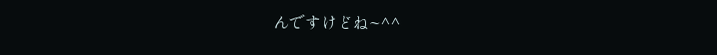んですけどね~^^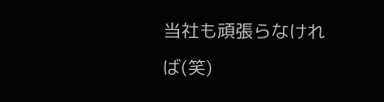当社も頑張らなければ(笑)